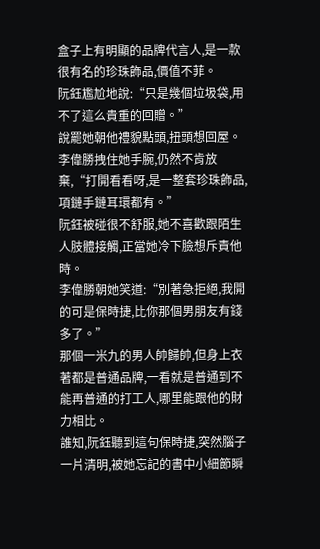盒子上有明顯的品牌代言人,是一款很有名的珍珠飾品,價值不菲。
阮鈺尷尬地說:“只是幾個垃圾袋,用不了這么貴重的回贈。”
說罷她朝他禮貌點頭,扭頭想回屋。
李偉勝拽住她手腕,仍然不肯放棄,“打開看看呀,是一整套珍珠飾品,項鏈手鏈耳環都有。”
阮鈺被碰很不舒服,她不喜歡跟陌生人肢體接觸,正當她冷下臉想斥責他時。
李偉勝朝她笑道:“別著急拒絕,我開的可是保時捷,比你那個男朋友有錢多了。”
那個一米九的男人帥歸帥,但身上衣著都是普通品牌,一看就是普通到不能再普通的打工人,哪里能跟他的財力相比。
誰知,阮鈺聽到這句保時捷,突然腦子一片清明,被她忘記的書中小細節瞬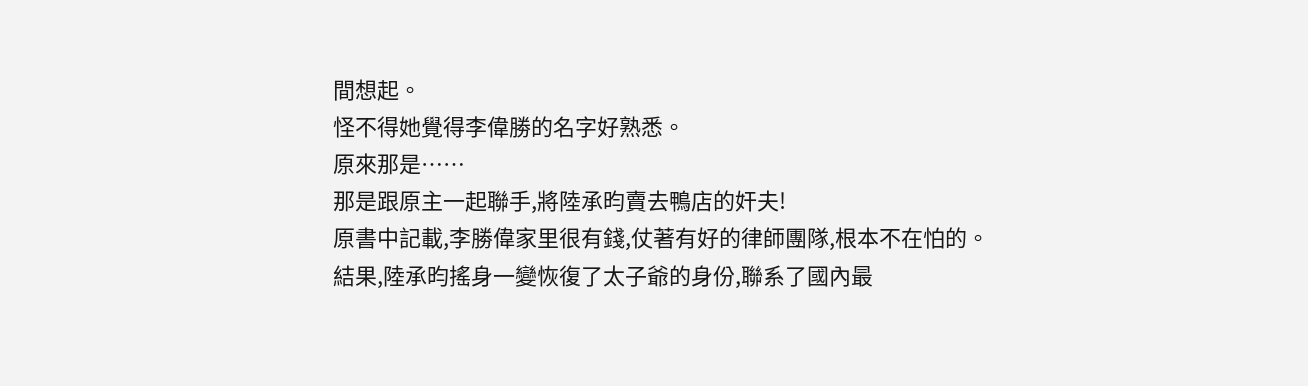間想起。
怪不得她覺得李偉勝的名字好熟悉。
原來那是……
那是跟原主一起聯手,將陸承昀賣去鴨店的奸夫!
原書中記載,李勝偉家里很有錢,仗著有好的律師團隊,根本不在怕的。
結果,陸承昀搖身一變恢復了太子爺的身份,聯系了國內最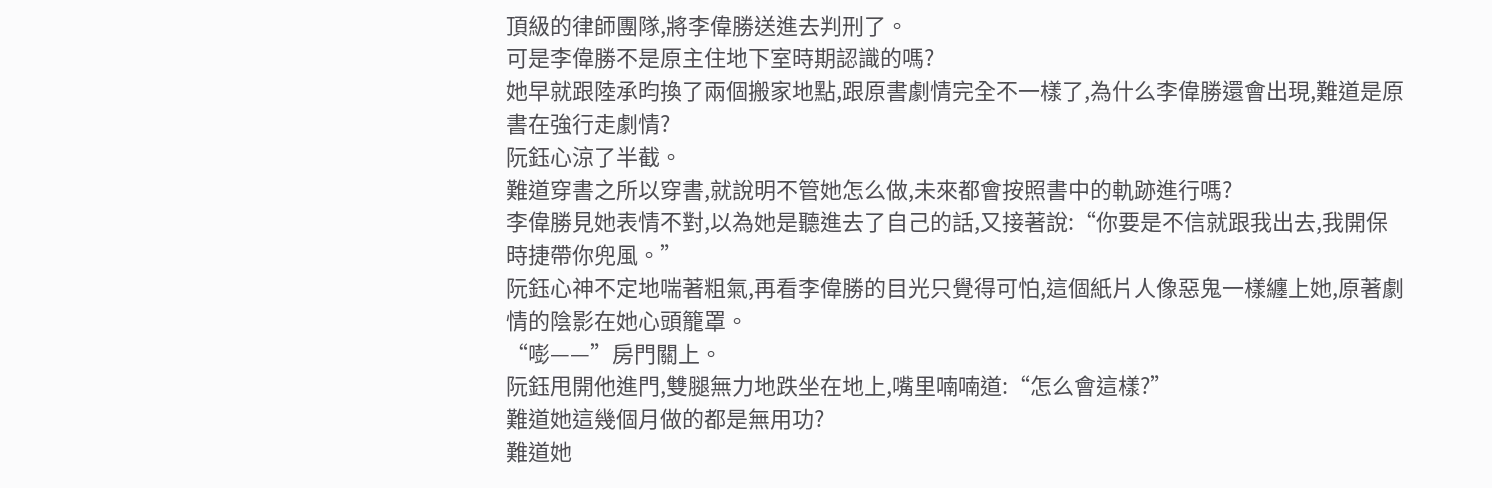頂級的律師團隊,將李偉勝送進去判刑了。
可是李偉勝不是原主住地下室時期認識的嗎?
她早就跟陸承昀換了兩個搬家地點,跟原書劇情完全不一樣了,為什么李偉勝還會出現,難道是原書在強行走劇情?
阮鈺心涼了半截。
難道穿書之所以穿書,就說明不管她怎么做,未來都會按照書中的軌跡進行嗎?
李偉勝見她表情不對,以為她是聽進去了自己的話,又接著說:“你要是不信就跟我出去,我開保時捷帶你兜風。”
阮鈺心神不定地喘著粗氣,再看李偉勝的目光只覺得可怕,這個紙片人像惡鬼一樣纏上她,原著劇情的陰影在她心頭籠罩。
“嘭——”房門關上。
阮鈺甩開他進門,雙腿無力地跌坐在地上,嘴里喃喃道:“怎么會這樣?”
難道她這幾個月做的都是無用功?
難道她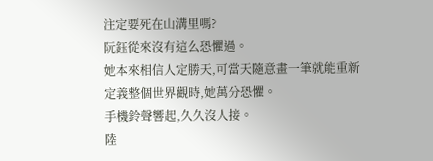注定要死在山溝里嗎?
阮鈺從來沒有這么恐懼過。
她本來相信人定勝天,可當天隨意畫一筆就能重新定義整個世界觀時,她萬分恐懼。
手機鈴聲響起,久久沒人接。
陸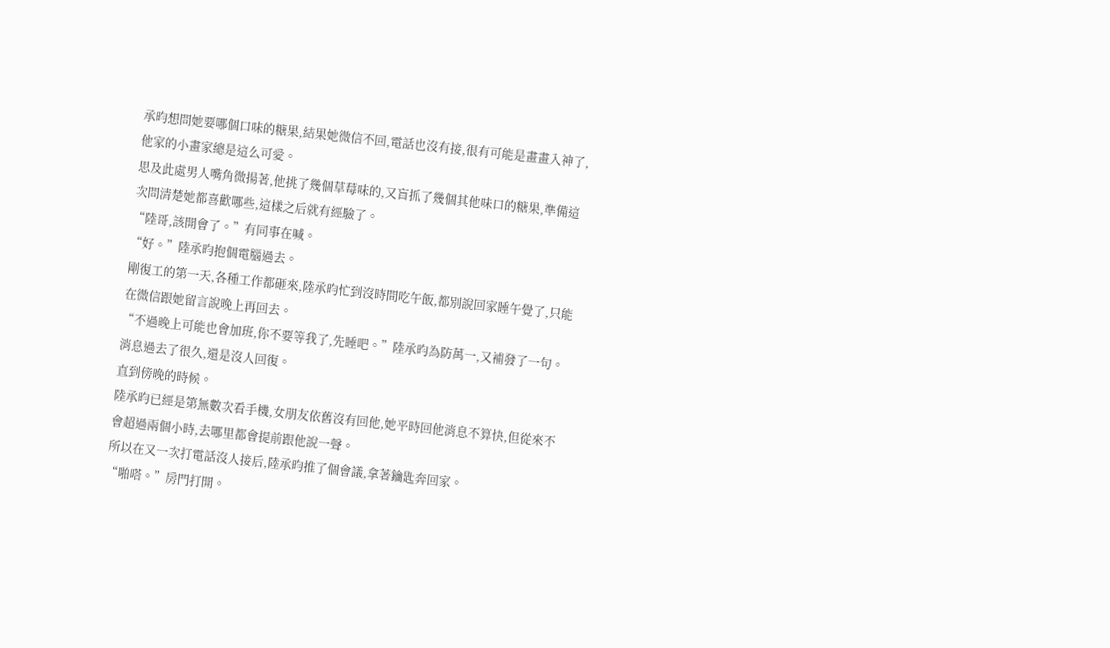承昀想問她要哪個口味的糖果,結果她微信不回,電話也沒有接,很有可能是畫畫入神了,他家的小畫家總是這么可愛。
思及此處男人嘴角微揚著,他挑了幾個草莓味的,又盲抓了幾個其他味口的糖果,準備這次問清楚她都喜歡哪些,這樣之后就有經驗了。
“陸哥,該開會了。”有同事在喊。
“好。”陸承昀抱個電腦過去。
剛復工的第一天,各種工作都砸來,陸承昀忙到沒時間吃午飯,都別說回家睡午覺了,只能在微信跟她留言說晚上再回去。
“不過晚上可能也會加班,你不要等我了,先睡吧。”陸承昀為防萬一,又補發了一句。
消息過去了很久,還是沒人回復。
直到傍晚的時候。
陸承昀已經是第無數次看手機,女朋友依舊沒有回他,她平時回他消息不算快,但從來不會超過兩個小時,去哪里都會提前跟他說一聲。
所以在又一次打電話沒人接后,陸承昀推了個會議,拿著鑰匙奔回家。
“啪嗒。”房門打開。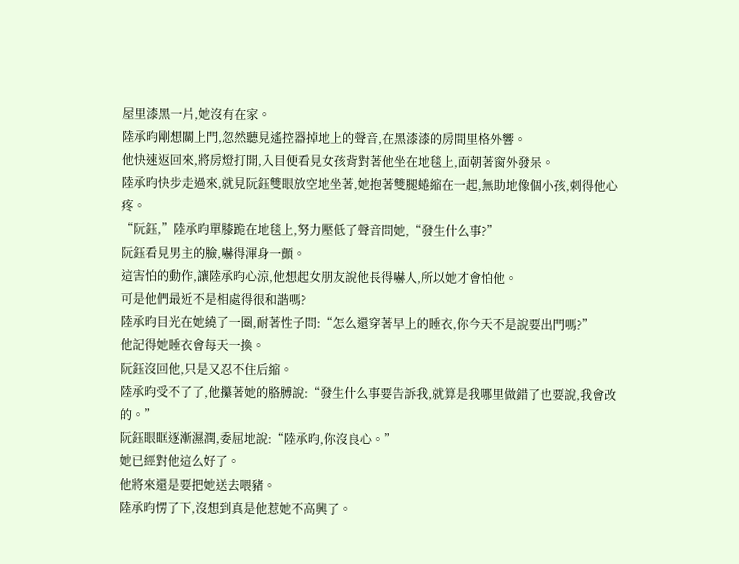屋里漆黑一片,她沒有在家。
陸承昀剛想關上門,忽然聽見遙控器掉地上的聲音,在黑漆漆的房間里格外響。
他快速返回來,將房燈打開,入目便看見女孩背對著他坐在地毯上,面朝著窗外發呆。
陸承昀快步走過來,就見阮鈺雙眼放空地坐著,她抱著雙腿蜷縮在一起,無助地像個小孩,刺得他心疼。
“阮鈺,”陸承昀單膝跪在地毯上,努力壓低了聲音問她,“發生什么事?”
阮鈺看見男主的臉,嚇得渾身一顫。
這害怕的動作,讓陸承昀心涼,他想起女朋友說他長得嚇人,所以她才會怕他。
可是他們最近不是相處得很和諧嗎?
陸承昀目光在她繞了一圈,耐著性子問:“怎么還穿著早上的睡衣,你今天不是說要出門嗎?”
他記得她睡衣會每天一換。
阮鈺沒回他,只是又忍不住后縮。
陸承昀受不了了,他攥著她的胳膊說:“發生什么事要告訴我,就算是我哪里做錯了也要說,我會改的。”
阮鈺眼眶逐漸濕潤,委屈地說:“陸承昀,你沒良心。”
她已經對他這么好了。
他將來還是要把她送去喂豬。
陸承昀愣了下,沒想到真是他惹她不高興了。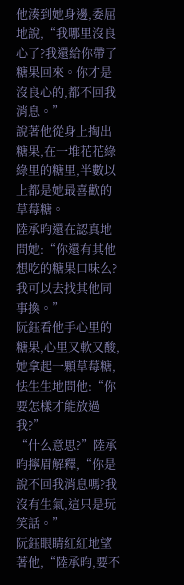他湊到她身邊,委屈地說,“我哪里沒良心了?我還給你帶了糖果回來。你才是沒良心的,都不回我消息。”
說著他從身上掏出糖果,在一堆花花綠綠里的糖里,半數以上都是她最喜歡的草莓糖。
陸承昀還在認真地問她:“你還有其他想吃的糖果口味么?我可以去找其他同事換。”
阮鈺看他手心里的糖果,心里又軟又酸,她拿起一顆草莓糖,怯生生地問他:“你要怎樣才能放過我?”
“什么意思?”陸承昀擰眉解釋,“你是說不回我消息嗎?我沒有生氣,這只是玩笑話。”
阮鈺眼睛紅紅地望著他,“陸承昀,要不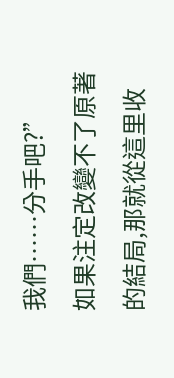我們……分手吧?”
如果注定改變不了原著的結局,那就從這里收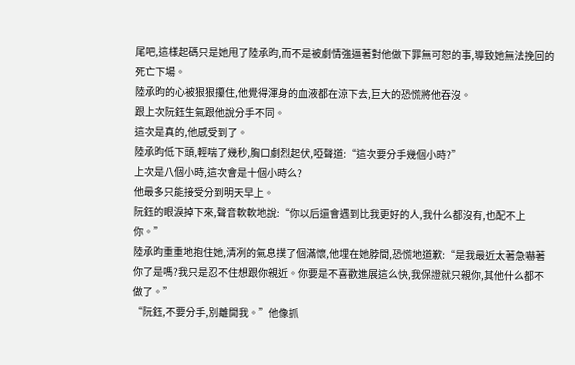尾吧,這樣起碼只是她甩了陸承昀,而不是被劇情強逼著對他做下罪無可恕的事,導致她無法挽回的死亡下場。
陸承昀的心被狠狠攥住,他覺得渾身的血液都在涼下去,巨大的恐慌將他吞沒。
跟上次阮鈺生氣跟他說分手不同。
這次是真的,他感受到了。
陸承昀低下頭,輕喘了幾秒,胸口劇烈起伏,啞聲道:“這次要分手幾個小時?”
上次是八個小時,這次會是十個小時么?
他最多只能接受分到明天早上。
阮鈺的眼淚掉下來,聲音軟軟地說:“你以后還會遇到比我更好的人,我什么都沒有,也配不上你。”
陸承昀重重地抱住她,清冽的氣息撲了個滿懷,他埋在她脖間,恐慌地道歉:“是我最近太著急嚇著你了是嗎?我只是忍不住想跟你親近。你要是不喜歡進展這么快,我保證就只親你,其他什么都不做了。”
“阮鈺,不要分手,別離開我。”他像抓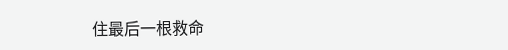住最后一根救命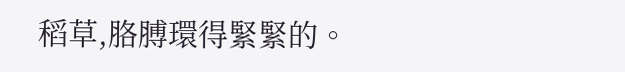稻草,胳膊環得緊緊的。